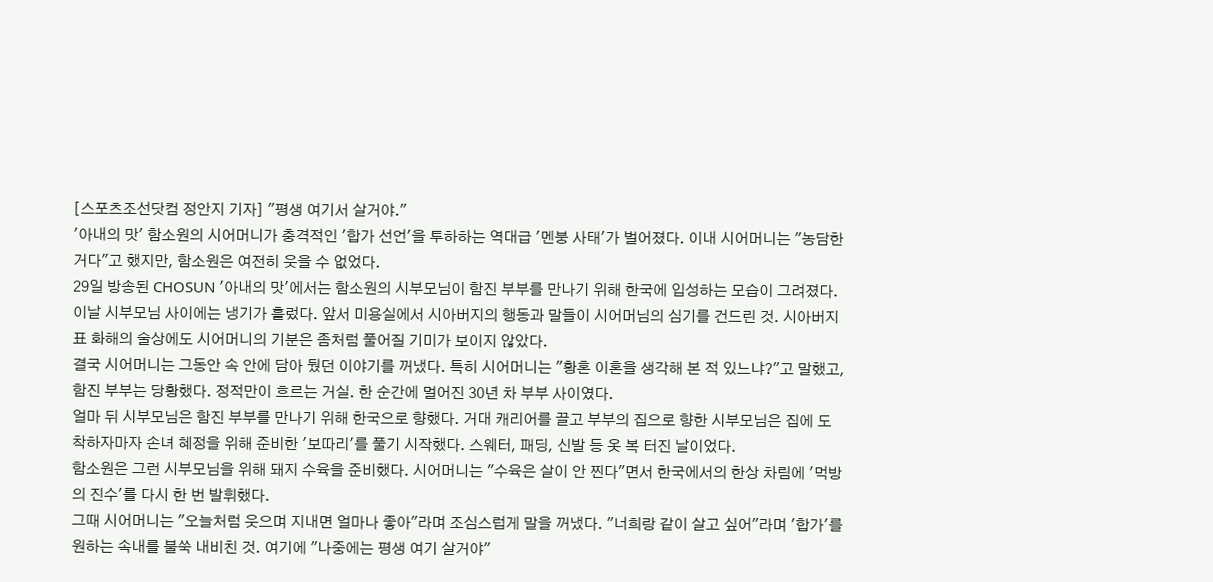[스포츠조선닷컴 정안지 기자] "평생 여기서 살거야."
'아내의 맛' 함소원의 시어머니가 충격적인 '합가 선언'을 투하하는 역대급 '멘붕 사태'가 벌어졌다. 이내 시어머니는 "농담한거다"고 했지만, 함소원은 여전히 웃을 수 없었다.
29일 방송된 CHOSUN '아내의 맛'에서는 함소원의 시부모님이 함진 부부를 만나기 위해 한국에 입성하는 모습이 그려졌다.
이날 시부모님 사이에는 냉기가 흘렀다. 앞서 미용실에서 시아버지의 행동과 말들이 시어머님의 심기를 건드린 것. 시아버지 표 화해의 술상에도 시어머니의 기분은 좀처럼 풀어질 기미가 보이지 않았다.
결국 시어머니는 그동안 속 안에 담아 뒀던 이야기를 꺼냈다. 특히 시어머니는 "황혼 이혼을 생각해 본 적 있느냐?"고 말했고, 함진 부부는 당황했다. 정적만이 흐르는 거실. 한 순간에 멀어진 30년 차 부부 사이였다.
얼마 뒤 시부모님은 함진 부부를 만나기 위해 한국으로 향했다. 거대 캐리어를 끌고 부부의 집으로 향한 시부모님은 집에 도착하자마자 손녀 혜정을 위해 준비한 '보따리'를 풀기 시작했다. 스웨터, 패딩, 신발 등 옷 복 터진 날이었다.
함소원은 그런 시부모님을 위해 돼지 수육을 준비했다. 시어머니는 "수육은 살이 안 찐다"면서 한국에서의 한상 차림에 '먹방의 진수'를 다시 한 번 발휘했다.
그때 시어머니는 "오늘처럼 웃으며 지내면 얼마나 좋아"라며 조심스럽게 말을 꺼냈다. "너희랑 같이 살고 싶어"라며 '합가'를 원하는 속내를 불쑥 내비친 것. 여기에 "나중에는 평생 여기 살거야"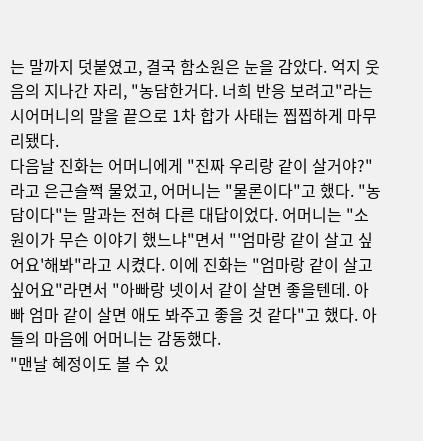는 말까지 덧붙였고, 결국 함소원은 눈을 감았다. 억지 웃음의 지나간 자리, "농담한거다. 너희 반응 보려고"라는 시어머니의 말을 끝으로 1차 합가 사태는 찝찝하게 마무리됐다.
다음날 진화는 어머니에게 "진짜 우리랑 같이 살거야?"라고 은근슬쩍 물었고, 어머니는 "물론이다"고 했다. "농담이다"는 말과는 전혀 다른 대답이었다. 어머니는 "소원이가 무슨 이야기 했느냐"면서 "'엄마랑 같이 살고 싶어요'해봐"라고 시켰다. 이에 진화는 "엄마랑 같이 살고 싶어요"라면서 "아빠랑 넷이서 같이 살면 좋을텐데. 아빠 엄마 같이 살면 애도 봐주고 좋을 것 같다"고 했다. 아들의 마음에 어머니는 감동했다.
"맨날 혜정이도 볼 수 있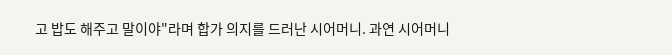고 밥도 해주고 말이야"라며 합가 의지를 드러난 시어머니. 과연 시어머니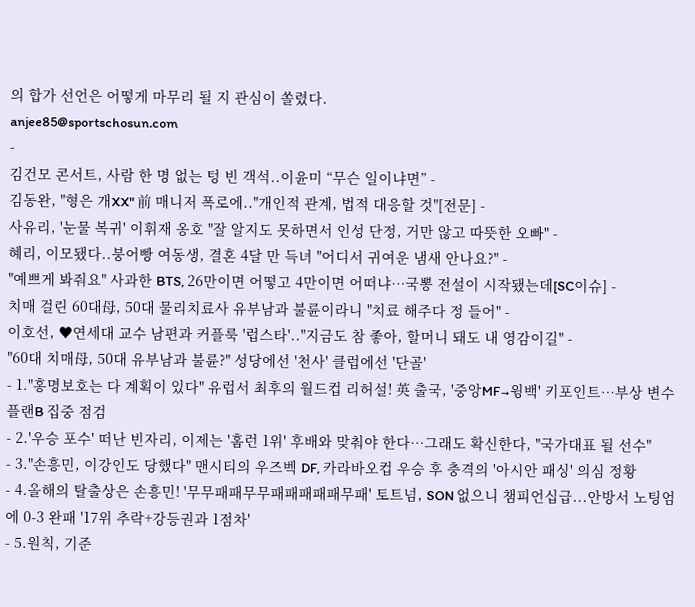의 합가 선언은 어떻게 마무리 될 지 관심이 쏠렸다.
anjee85@sportschosun.com
-
김건모 콘서트, 사람 한 명 없는 텅 빈 객석..이윤미 “무슨 일이냐면” -
김동완, "형은 개XX" 前 매니저 폭로에.."개인적 관계, 법적 대응할 것"[전문] -
사유리, '눈물 복귀' 이휘재 옹호 "잘 알지도 못하면서 인성 단정, 거만 않고 따뜻한 오빠" -
혜리, 이모됐다..붕어빵 여동생, 결혼 4달 만 득녀 "어디서 귀여운 냄새 안나요?" -
"예쁘게 봐줘요" 사과한 BTS, 26만이면 어떻고 4만이면 어떠냐…국뽕 전설이 시작됐는데[SC이슈] -
치매 걸린 60대母, 50대 물리치료사 유부남과 불륜이라니 "치료 해주다 정 들어" -
이호선, ♥연세대 교수 남편과 커플룩 '럽스타'.."지금도 참 좋아, 할머니 돼도 내 영감이길" -
"60대 치매母, 50대 유부남과 불륜?" 성당에선 '천사' 클럽에선 '단골'
- 1."홍명보호는 다 계획이 있다" 유럽서 최후의 월드컵 리허설! 英 출국, '중앙MF→윙백' 키포인트…부상 변수 플랜B 집중 점검
- 2.'우승 포수' 떠난 빈자리, 이제는 '홈런 1위' 후배와 맞춰야 한다…그래도 확신한다, "국가대표 될 선수"
- 3."손흥민, 이강인도 당했다" 맨시티의 우즈벡 DF, 카라바오컵 우승 후 충격의 '아시안 패싱' 의심 정황
- 4.올해의 탈출상은 손흥민! '무무패패무무패패패패패무패' 토트넘, SON 없으니 챔피언십급...안방서 노팅엄에 0-3 완패 '17위 추락+강등권과 1점차'
- 5.원칙, 기준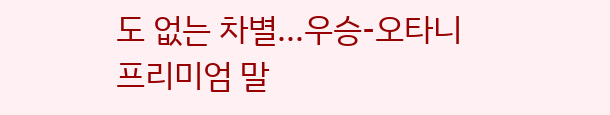도 없는 차별...우승-오타니 프리미엄 말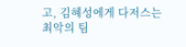고, 김혜성에게 다저스는 최악의 팀